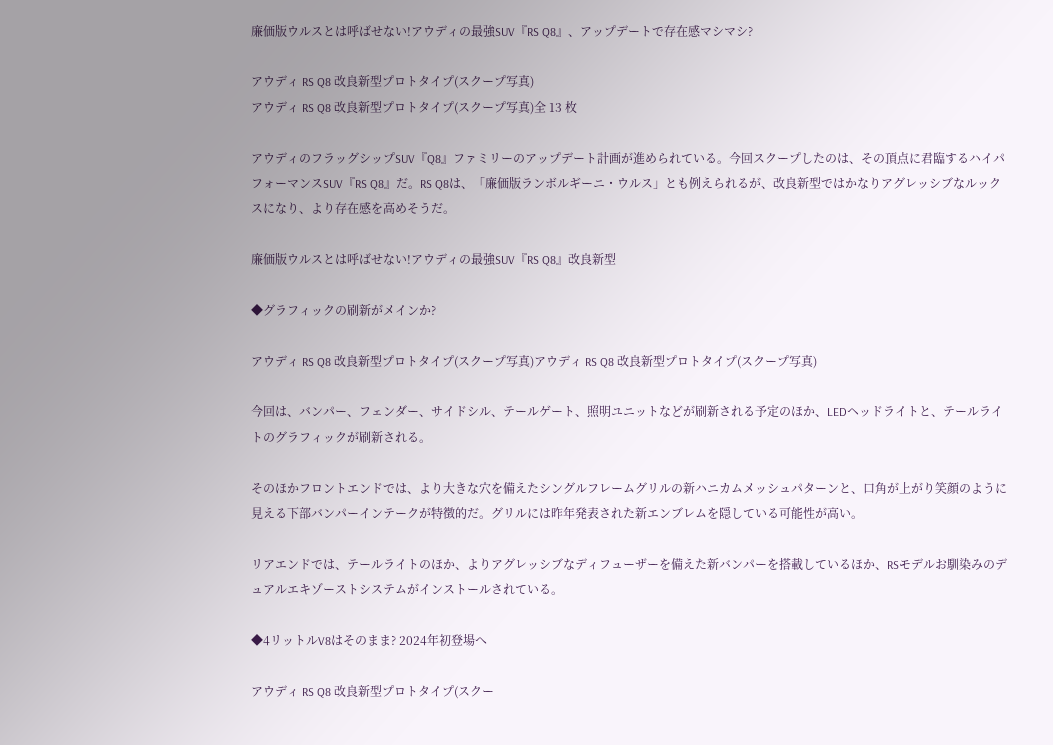廉価版ウルスとは呼ばせない!アウディの最強SUV『RS Q8』、アップデートで存在感マシマシ?

アウディ RS Q8 改良新型プロトタイプ(スクープ写真)
アウディ RS Q8 改良新型プロトタイプ(スクープ写真)全 13 枚

アウディのフラッグシップSUV『Q8』ファミリーのアップデート計画が進められている。今回スクープしたのは、その頂点に君臨するハイパフォーマンスSUV『RS Q8』だ。RS Q8は、「廉価版ランボルギーニ・ウルス」とも例えられるが、改良新型ではかなりアグレッシブなルックスになり、より存在感を高めそうだ。

廉価版ウルスとは呼ばせない!アウディの最強SUV『RS Q8』改良新型

◆グラフィックの刷新がメインか?

アウディ RS Q8 改良新型プロトタイプ(スクープ写真)アウディ RS Q8 改良新型プロトタイプ(スクープ写真)

今回は、バンパー、フェンダー、サイドシル、テールゲート、照明ユニットなどが刷新される予定のほか、LEDヘッドライトと、テールライトのグラフィックが刷新される。

そのほかフロントエンドでは、より大きな穴を備えたシングルフレームグリルの新ハニカムメッシュパターンと、口角が上がり笑顔のように見える下部バンパーインテークが特徴的だ。グリルには昨年発表された新エンブレムを隠している可能性が高い。

リアエンドでは、テールライトのほか、よりアグレッシブなディフューザーを備えた新バンパーを搭載しているほか、RSモデルお馴染みのデュアルエキゾーストシステムがインストールされている。

◆4リットルV8はそのまま? 2024年初登場へ

アウディ RS Q8 改良新型プロトタイプ(スクー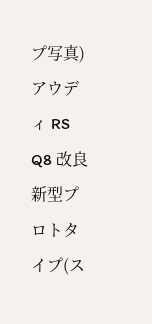プ写真)アウディ RS Q8 改良新型プロトタイプ(ス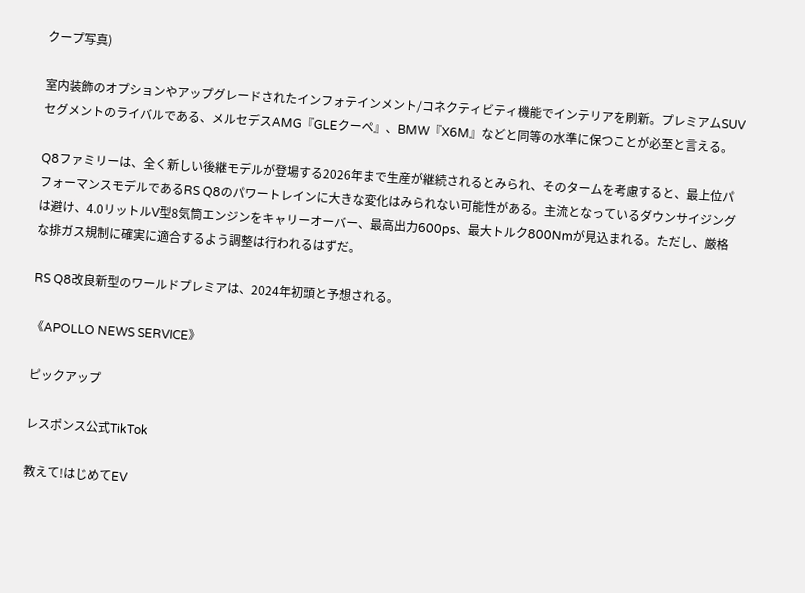クープ写真)

室内装飾のオプションやアップグレードされたインフォテインメント/コネクティビティ機能でインテリアを刷新。プレミアムSUVセグメントのライバルである、メルセデスAMG『GLEクーペ』、BMW『X6M』などと同等の水準に保つことが必至と言える。

Q8ファミリーは、全く新しい後継モデルが登場する2026年まで生産が継続されるとみられ、そのタームを考慮すると、最上位パフォーマンスモデルであるRS Q8のパワートレインに大きな変化はみられない可能性がある。主流となっているダウンサイジングは避け、4.0リットルV型8気筒エンジンをキャリーオーバー、最高出力600ps、最大トルク800Nmが見込まれる。ただし、厳格な排ガス規制に確実に適合するよう調整は行われるはずだ。

RS Q8改良新型のワールドプレミアは、2024年初頭と予想される。

《APOLLO NEWS SERVICE》

ピックアップ

レスポンス公式TikTok

教えて!はじめてEV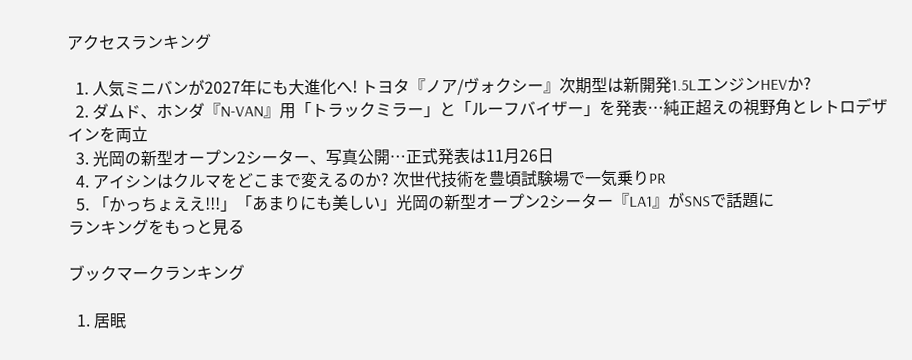アクセスランキング

  1. 人気ミニバンが2027年にも大進化へ! トヨタ『ノア/ヴォクシー』次期型は新開発1.5LエンジンHEVか?
  2. ダムド、ホンダ『N-VAN』用「トラックミラー」と「ルーフバイザー」を発表…純正超えの視野角とレトロデザインを両立
  3. 光岡の新型オープン2シーター、写真公開…正式発表は11月26日
  4. アイシンはクルマをどこまで変えるのか? 次世代技術を豊頃試験場で一気乗りPR
  5. 「かっちょええ!!!」「あまりにも美しい」光岡の新型オープン2シーター『LA1』がSNSで話題に
ランキングをもっと見る

ブックマークランキング

  1. 居眠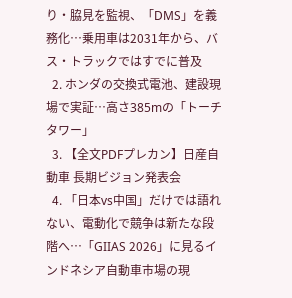り・脇見を監視、「DMS」を義務化…乗用車は2031年から、バス・トラックではすでに普及
  2. ホンダの交換式電池、建設現場で実証…高さ385mの「トーチタワー」
  3. 【全文PDFプレカン】日産自動車 長期ビジョン発表会
  4. 「日本vs中国」だけでは語れない、電動化で競争は新たな段階へ…「GIIAS 2026」に見るインドネシア自動車市場の現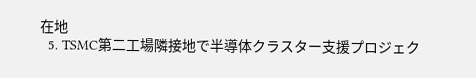在地
  5. TSMC第二工場隣接地で半導体クラスター支援プロジェク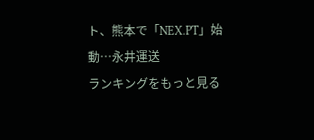ト、熊本で「NEX.PT」始動…永井運送
ランキングをもっと見る